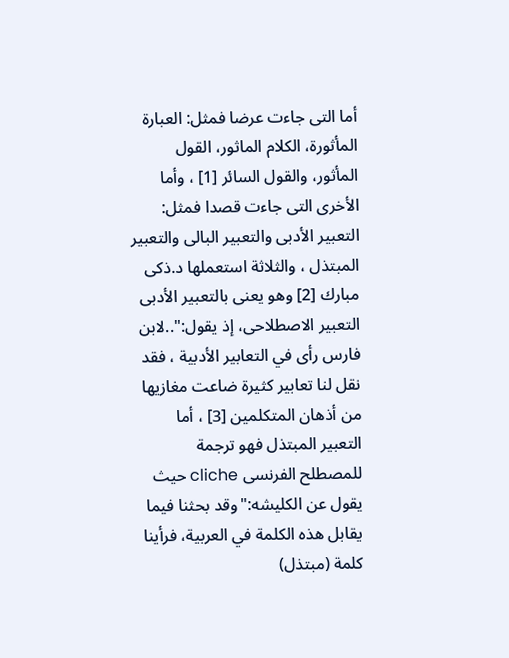أما التى جاءت عرضا فمثل: العبارة المأثورة، الكلام الماثور، القول المأثور، والقول السائر [1] ، وأما الأخرى التى جاءت قصدا فمثل: التعبير الأدبى والتعبير البالى والتعبير المبتذل ، والثلاثة استعملها د.ذكى مبارك [2] وهو يعنى بالتعبير الأدبى التعبير الاصطلاحى، إذ يقول:"..لابن فارس رأى في التعابير الأدبية ، فقد نقل لنا تعابير كثيرة ضاعت مغازيها من أذهان المتكلمين [3] ، أما التعبير المبتذل فهو ترجمة للمصطلح الفرنسى cliche حيث يقول عن الكليشه:"وقد بحثنا فيما يقابل هذه الكلمة في العربية، فرأينا كلمة (مبتذل)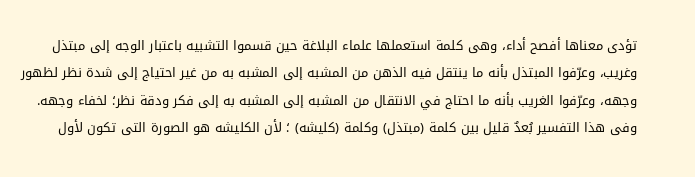تؤدى معناها أفصح أداء، وهى كلمة استعملها علماء البلاغة حين قسموا التشبيه باعتبار الوجه إلى مبتذل وغريب، وعرّفوا المبتذل بأنه ما ينتقل فيه الذهن من المشبه إلى المشبه به من غير احتياج إلى شدة نظر لظهور وجهه، وعرّفوا الغريب بأنه ما احتاج في الانتقال من المشبه إلى المشبه به إلى فكر ودقة نظر؛ لخفاء وجهه. وفى هذا التفسير بُعدٌ قليل بين كلمة (مبتذل) وكلمة (كليشه) ؛ لأن الكليشه هو الصورة التى تكون لأول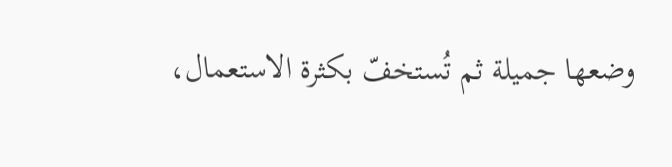وضعها جميلة ثم تُستخفّ بكثرة الاستعمال،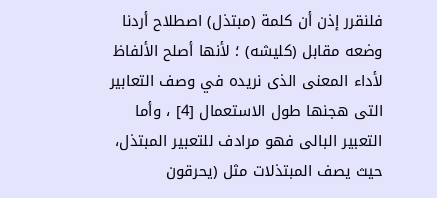فلنقرر إذن أن كلمة (مبتذل) اصطلاح أردنا وضعه مقابل (كليشه) ؛ لأنها أصلح الألفاظ لأداء المعنى الذى نريده في وصف التعابير التى هجنها طول الاستعمال [4] ، وأما التعبير البالى فهو مرادف للتعبير المبتذل، حيث يصف المبتذلات مثل (يحرقون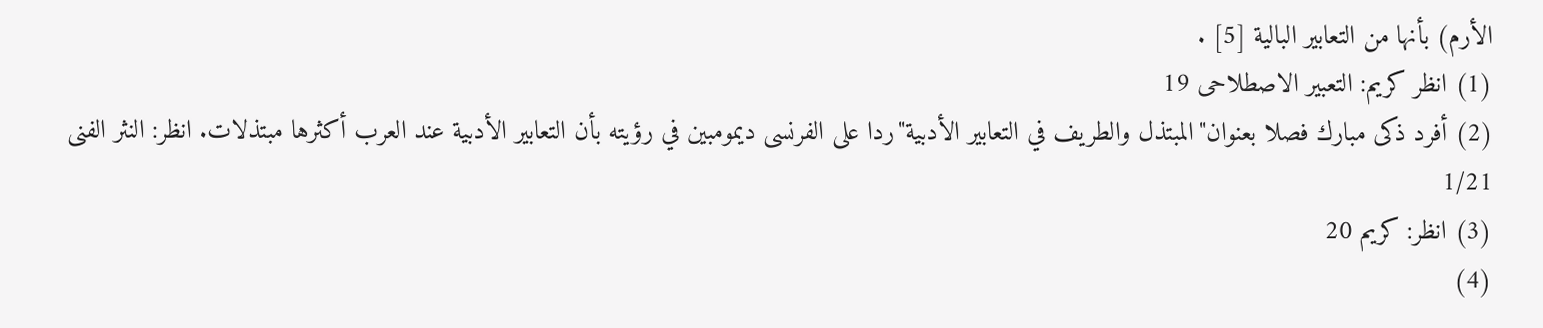الأرم) بأنها من التعابير البالية [5] .
(1) انظر كريم: التعبير الاصطلاحى 19
(2) أفرد ذكى مبارك فصلا بعنوان"المبتذل والطريف في التعابير الأدبية"ردا على الفرنسى ديمومبين في رؤيته بأن التعابير الأدبية عند العرب أكثرها مبتذلات. انظر: النثر الفنى 1/21
(3) انظر: كريم 20
(4)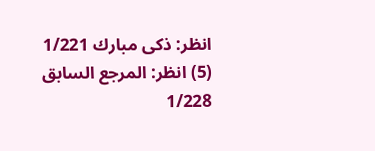انظر: ذكى مبارك 1/221
(5) انظر: المرجع السابق 1/228